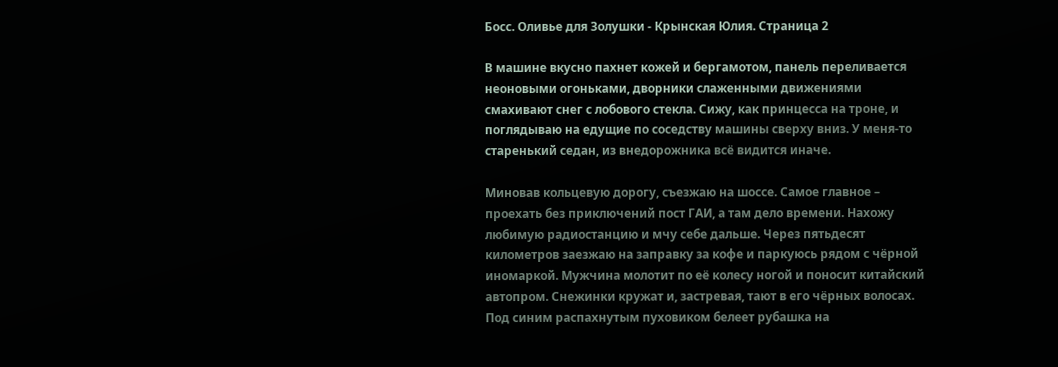Босс. Оливье для Золушки - Крынская Юлия. Страница 2

В машине вкусно пахнет кожей и бергамотом, панель переливается неоновыми огоньками, дворники слаженными движениями смахивают снег с лобового стекла. Сижу, как принцесса на троне, и поглядываю на едущие по соседству машины сверху вниз. У меня-то старенький седан, из внедорожника всё видится иначе.

Миновав кольцевую дорогу, съезжаю на шоссе. Самое главное – проехать без приключений пост ГАИ, а там дело времени. Нахожу любимую радиостанцию и мчу себе дальше. Через пятьдесят километров заезжаю на заправку за кофе и паркуюсь рядом с чёрной иномаркой. Мужчина молотит по её колесу ногой и поносит китайский автопром. Снежинки кружат и, застревая, тают в его чёрных волосах. Под синим распахнутым пуховиком белеет рубашка на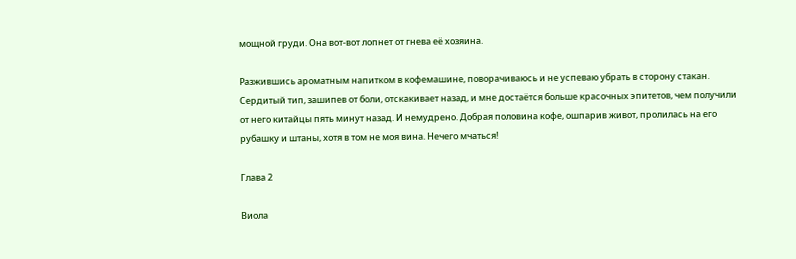мощной груди. Она вот-вот лопнет от гнева её хозяина.

Разжившись ароматным напитком в кофемашине, поворачиваюсь и не успеваю убрать в сторону стакан. Сердитый тип, зашипев от боли, отскакивает назад, и мне достаётся больше красочных эпитетов, чем получили от него китайцы пять минут назад. И немудрено. Добрая половина кофе, ошпарив живот, пролилась на его рубашку и штаны, хотя в том не моя вина. Нечего мчаться!

Глава 2

Виола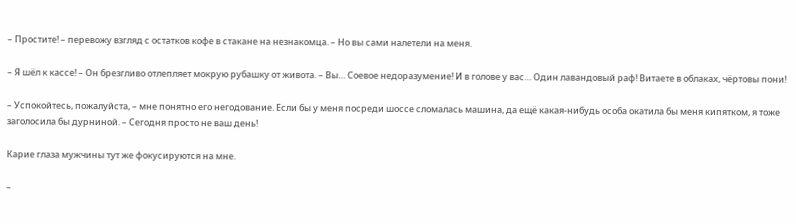– Простите! – перевожу взгляд с остатков кофе в стакане на незнакомца. – Но вы сами налетели на меня.

– Я шёл к кассе! – Он брезгливо отлепляет мокрую рубашку от живота. – Вы… Соевое недоразумение! И в голове у вас… Один лавандовый раф! Витаете в облаках, чёртовы пони!

– Успокойтесь, пожалуйста, – мне понятно его негодование. Если бы у меня посреди шоссе сломалась машина, да ещё какая-нибудь особа окатила бы меня кипятком, я тоже заголосила бы дурниной. – Сегодня просто не ваш день!

Карие глаза мужчины тут же фокусируются на мне.

–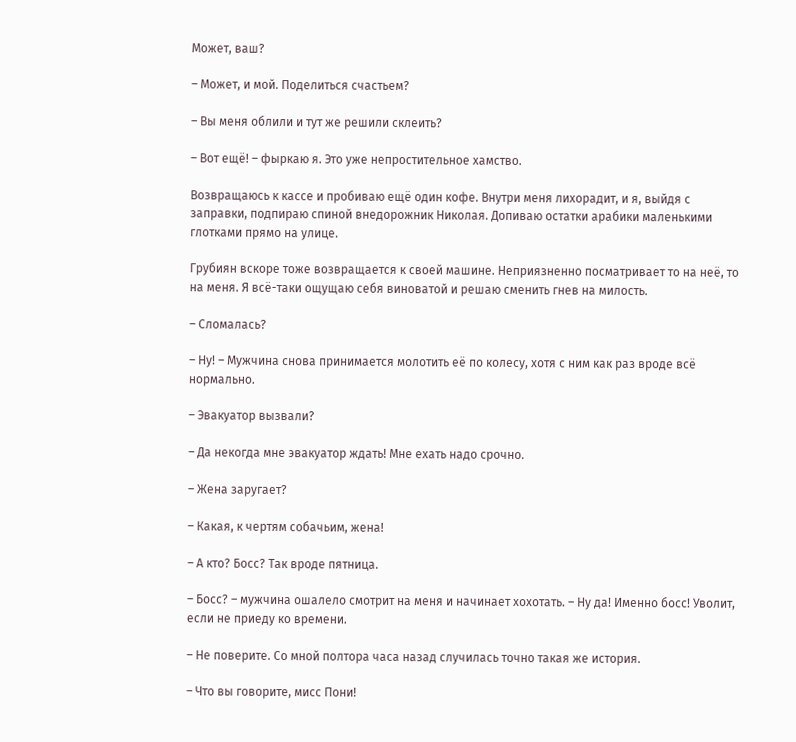Может, ваш?

– Может, и мой. Поделиться счастьем?

– Вы меня облили и тут же решили склеить?

– Вот ещё! – фыркаю я. Это уже непростительное хамство.

Возвращаюсь к кассе и пробиваю ещё один кофе. Внутри меня лихорадит, и я, выйдя с заправки, подпираю спиной внедорожник Николая. Допиваю остатки арабики маленькими глотками прямо на улице.

Грубиян вскоре тоже возвращается к своей машине. Неприязненно посматривает то на неё, то на меня. Я всё-таки ощущаю себя виноватой и решаю сменить гнев на милость.

– Сломалась?

– Ну! – Мужчина снова принимается молотить её по колесу, хотя с ним как раз вроде всё нормально.

– Эвакуатор вызвали?

– Да некогда мне эвакуатор ждать! Мне ехать надо срочно.

– Жена заругает?

– Какая, к чертям собачьим, жена!

– А кто? Босс? Так вроде пятница.

– Босс? – мужчина ошалело смотрит на меня и начинает хохотать. – Ну да! Именно босс! Уволит, если не приеду ко времени.

– Не поверите. Со мной полтора часа назад случилась точно такая же история.

– Что вы говорите, мисс Пони!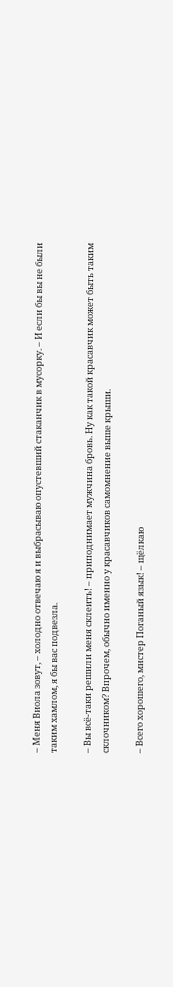– Меня Виола зовут, – холодно отвечаю я и выбрасываю опустевший стаканчик в мусорку. – И если бы вы не были таким хамлом, я бы вас подвезла.

– Вы всё-таки решили меня склеить! – приподнимает мужчина бровь. Ну как такой красавчик может быть таким склочником? Впрочем, обычно именно у красавчиков самомнение выше крыши.

– Всего хорошего, мистер Поганый язык! – щёлкаю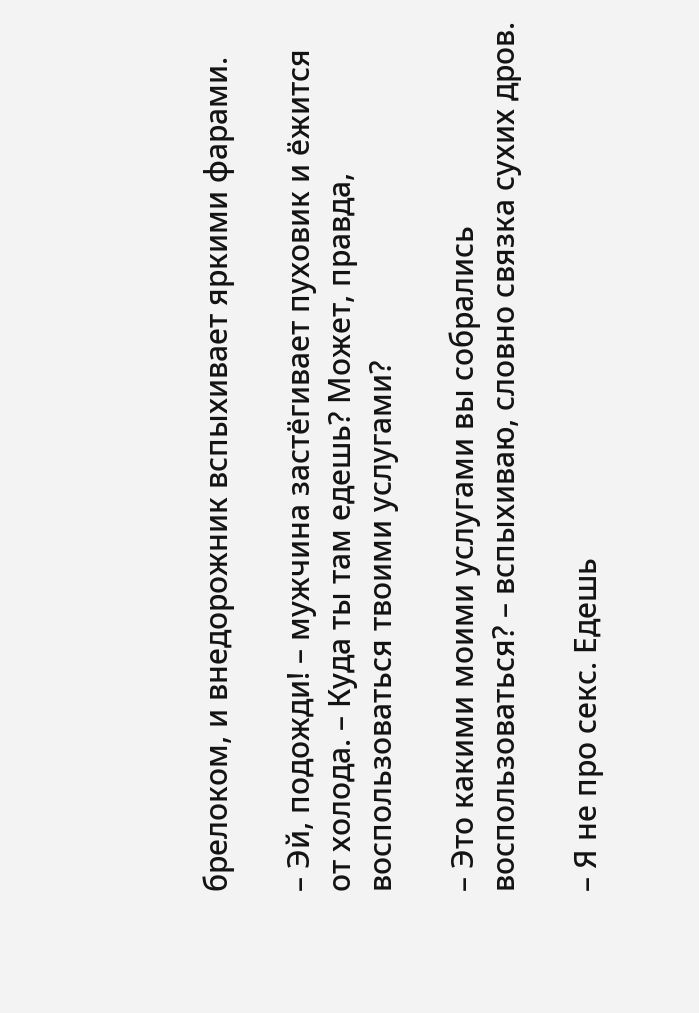брелоком, и внедорожник вспыхивает яркими фарами.

– Эй, подожди! – мужчина застёгивает пуховик и ёжится от холода. – Куда ты там едешь? Может, правда, воспользоваться твоими услугами?

– Это какими моими услугами вы собрались воспользоваться? – вспыхиваю, словно связка сухих дров.

– Я не про секс. Едешь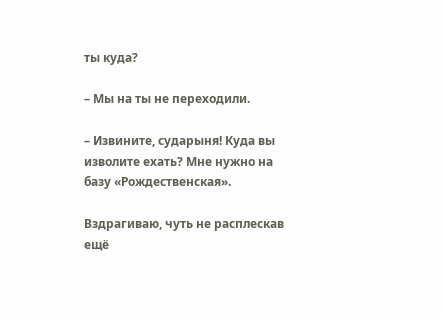ты куда?

– Мы на ты не переходили.

– Извините, сударыня! Куда вы изволите ехать? Мне нужно на базу «Рождественская».

Вздрагиваю, чуть не расплескав ещё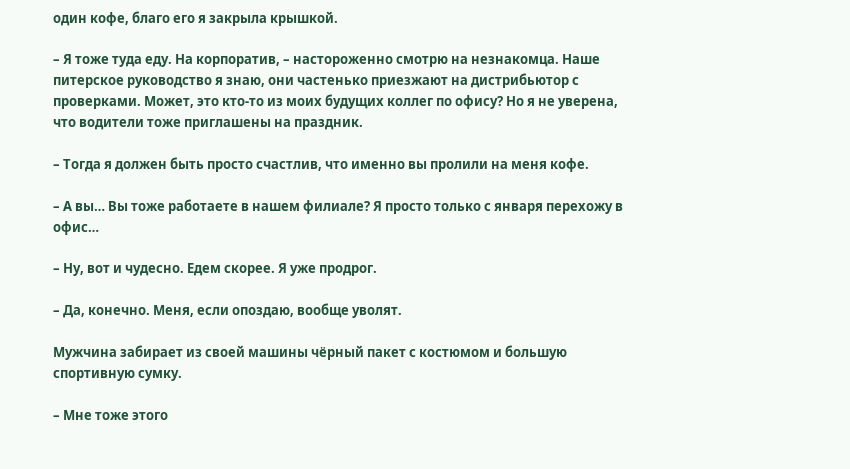один кофе, благо его я закрыла крышкой.

– Я тоже туда еду. На корпоратив, – настороженно смотрю на незнакомца. Наше питерское руководство я знаю, они частенько приезжают на дистрибьютор с проверками. Может, это кто-то из моих будущих коллег по офису? Но я не уверена, что водители тоже приглашены на праздник.

– Тогда я должен быть просто счастлив, что именно вы пролили на меня кофе.

– А вы… Вы тоже работаете в нашем филиале? Я просто только с января перехожу в офис…

– Ну, вот и чудесно. Едем скорее. Я уже продрог.

– Да, конечно. Меня, если опоздаю, вообще уволят.

Мужчина забирает из своей машины чёрный пакет с костюмом и большую спортивную сумку.

– Мне тоже этого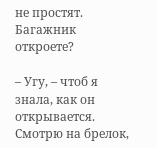не простят. Багажник откроете?

– Угу, – чтоб я знала, как он открывается. Смотрю на брелок,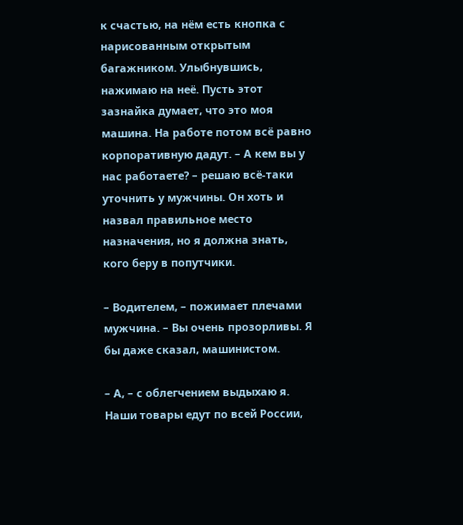к счастью, на нём есть кнопка с нарисованным открытым багажником. Улыбнувшись, нажимаю на неё. Пусть этот зазнайка думает, что это моя машина. На работе потом всё равно корпоративную дадут. – А кем вы у нас работаете? – решаю всё-таки уточнить у мужчины. Он хоть и назвал правильное место назначения, но я должна знать, кого беру в попутчики.

– Водителем, – пожимает плечами мужчина. – Вы очень прозорливы. Я бы даже сказал, машинистом.

– А, – с облегчением выдыхаю я. Наши товары едут по всей России,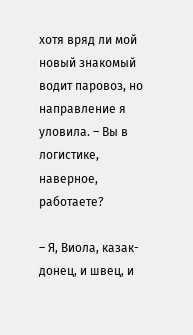хотя вряд ли мой новый знакомый водит паровоз, но направление я уловила. – Вы в логистике, наверное, работаете?

– Я, Виола, казак-донец, и швец, и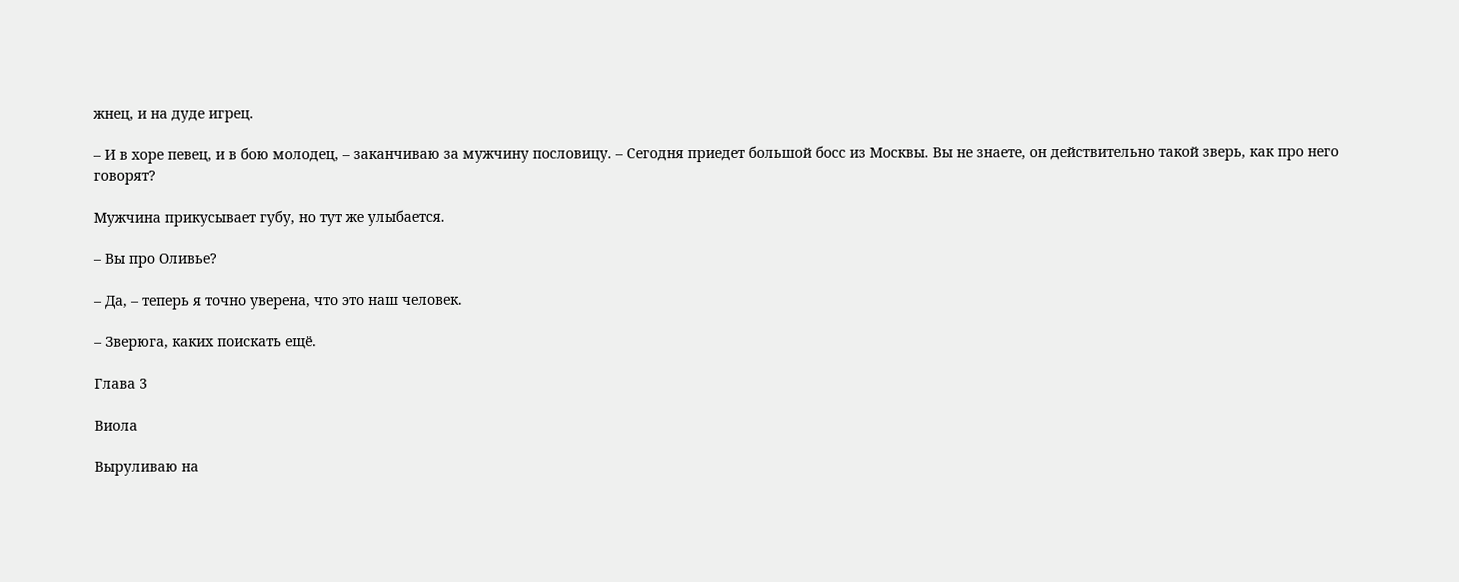жнец, и на дуде игрец.

– И в хоре певец, и в бою молодец, – заканчиваю за мужчину пословицу. – Сегодня приедет большой босс из Москвы. Вы не знаете, он действительно такой зверь, как про него говорят?

Мужчина прикусывает губу, но тут же улыбается.

– Вы про Оливье?

– Да, – теперь я точно уверена, что это наш человек.

– Зверюга, каких поискать ещё.

Глава 3

Виола

Выруливаю на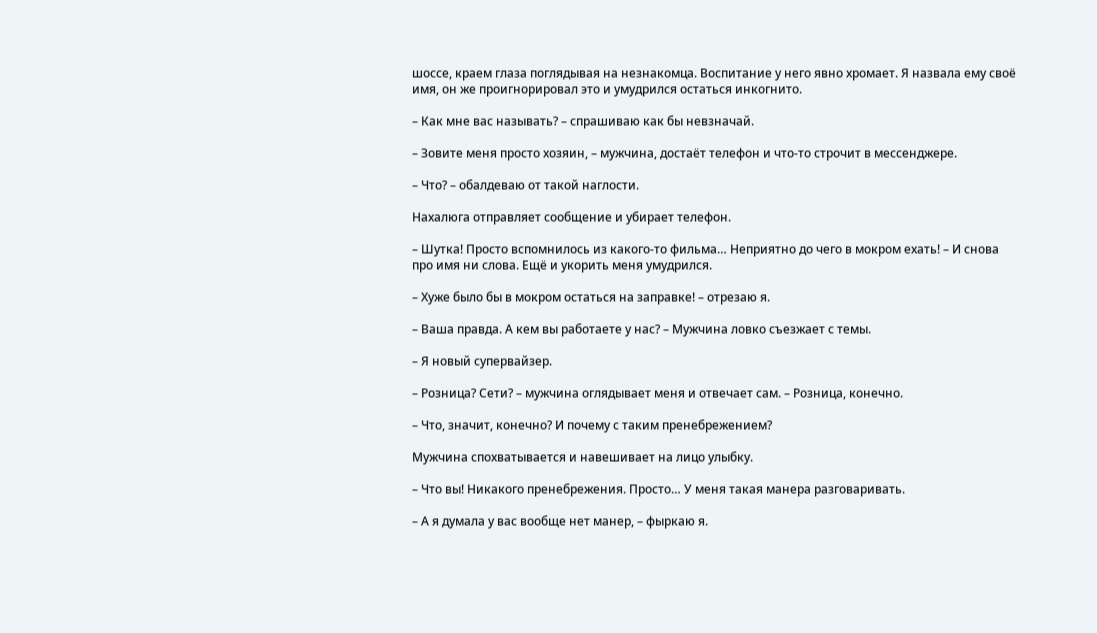шоссе, краем глаза поглядывая на незнакомца. Воспитание у него явно хромает. Я назвала ему своё имя, он же проигнорировал это и умудрился остаться инкогнито.

– Как мне вас называть? – спрашиваю как бы невзначай.

– Зовите меня просто хозяин, – мужчина, достаёт телефон и что-то строчит в мессенджере.

– Что? – обалдеваю от такой наглости.

Нахалюга отправляет сообщение и убирает телефон.

– Шутка! Просто вспомнилось из какого-то фильма… Неприятно до чего в мокром ехать! – И снова про имя ни слова. Ещё и укорить меня умудрился.

– Хуже было бы в мокром остаться на заправке! – отрезаю я.

– Ваша правда. А кем вы работаете у нас? – Мужчина ловко съезжает с темы.

– Я новый супервайзер.

– Розница? Сети? – мужчина оглядывает меня и отвечает сам. – Розница, конечно.

– Что, значит, конечно? И почему с таким пренебрежением?

Мужчина спохватывается и навешивает на лицо улыбку.

– Что вы! Никакого пренебрежения. Просто… У меня такая манера разговаривать.

– А я думала у вас вообще нет манер, – фыркаю я.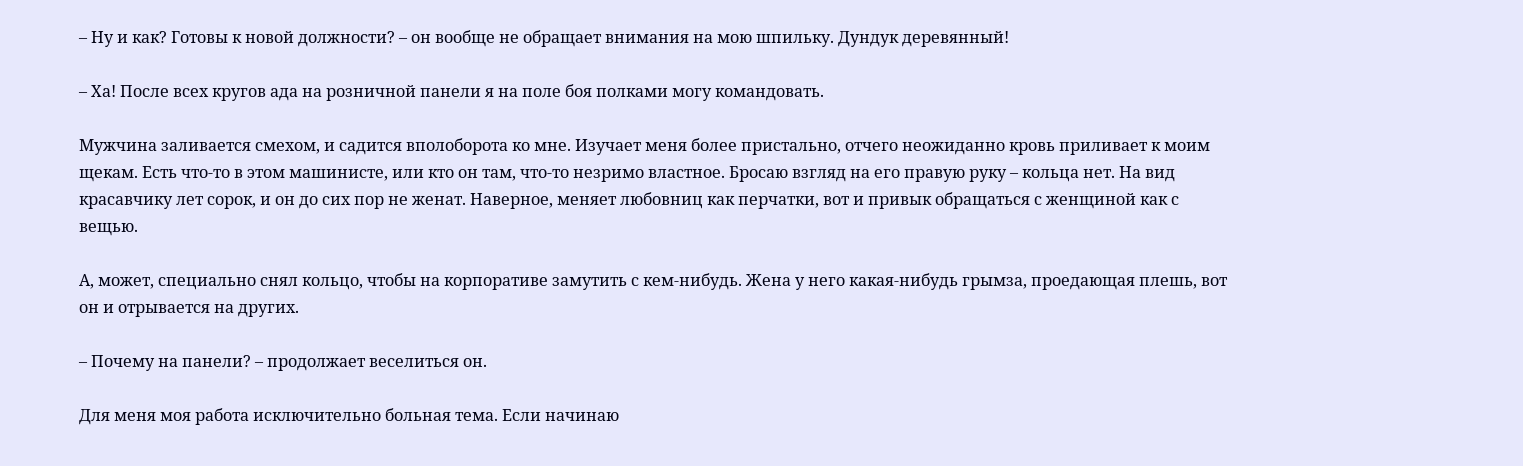– Ну и как? Готовы к новой должности? – он вообще не обращает внимания на мою шпильку. Дундук деревянный!

– Ха! После всех кругов ада на розничной панели я на поле боя полками могу командовать.

Мужчина заливается смехом, и садится вполоборота ко мне. Изучает меня более пристально, отчего неожиданно кровь приливает к моим щекам. Есть что-то в этом машинисте, или кто он там, что-то незримо властное. Бросаю взгляд на его правую руку – кольца нет. На вид красавчику лет сорок, и он до сих пор не женат. Наверное, меняет любовниц как перчатки, вот и привык обращаться с женщиной как с вещью.

А, может, специально снял кольцо, чтобы на корпоративе замутить с кем-нибудь. Жена у него какая-нибудь грымза, проедающая плешь, вот он и отрывается на других.

– Почему на панели? – продолжает веселиться он.

Для меня моя работа исключительно больная тема. Если начинаю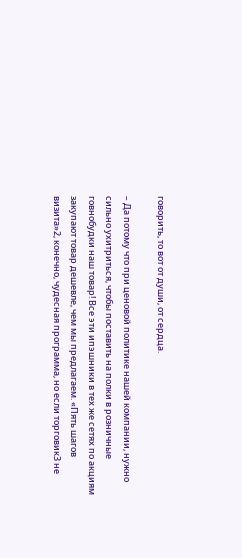говорить, то вот от души, от сердца.

– Да потому что при ценовой политике нашей компании, нужно сильно ухитриться, чтобы поставить на полки в розничные говнобудки наш товар! Все эти ипэшники в тех же сетях по акциям закупают товар дешевле, чем мы предлагаем. «Пять шагов визита»2, конечно, чудесная программа, но если торговик3 не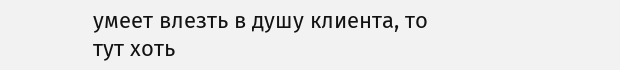умеет влезть в душу клиента, то тут хоть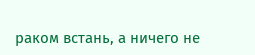раком встань, а ничего не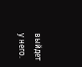выйдет у него.